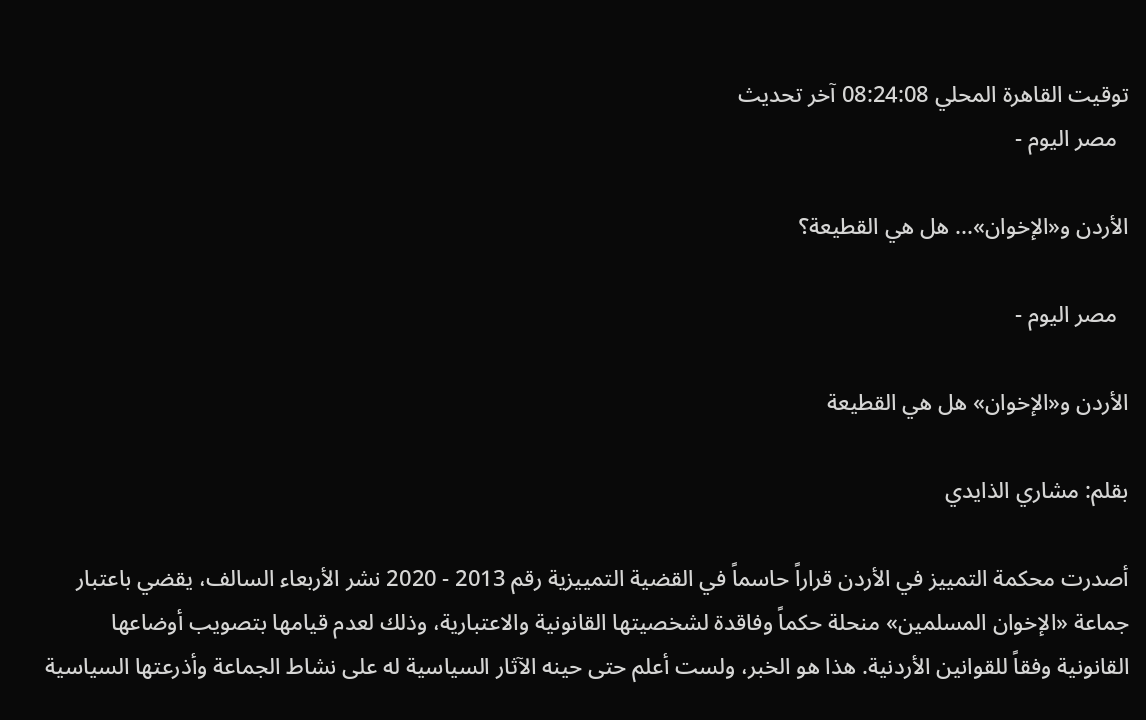توقيت القاهرة المحلي 08:24:08 آخر تحديث
  مصر اليوم -

الأردن و«الإخوان»... هل هي القطيعة؟

  مصر اليوم -

الأردن و«الإخوان» هل هي القطيعة

بقلم: مشاري الذايدي

أصدرت محكمة التمييز في الأردن قراراً حاسماً في القضية التمييزية رقم 2013 - 2020 نشر الأربعاء السالف، يقضي باعتبار جماعة «الإخوان المسلمين» منحلة حكماً وفاقدة لشخصيتها القانونية والاعتبارية، وذلك لعدم قيامها بتصويب أوضاعها القانونية وفقاً للقوانين الأردنية. هذا هو الخبر، ولست أعلم حتى حينه الآثار السياسية له على نشاط الجماعة وأذرعتها السياسية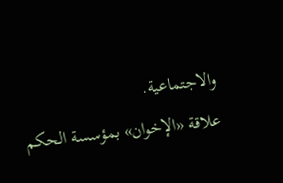والاجتماعية.
علاقة «الإخوان» بمؤسسة الحكم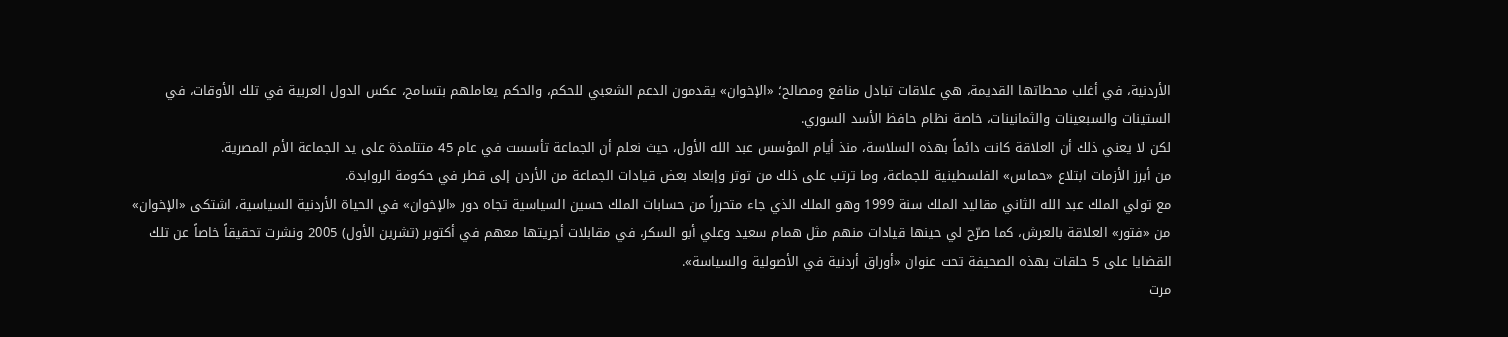الأردنية، في أغلب محطاتها القديمة، هي علاقات تبادل منافع ومصالح؛ «الإخوان» يقدمون الدعم الشعبي للحكم، والحكم يعاملهم بتسامح، عكس الدول العربية في تلك الأوقات، في الستينات والسبعينات والثمانينات، خاصة نظام حافظ الأسد السوري.
لكن لا يعني ذلك أن العلاقة كانت دائماً بهذه السلاسة، منذ أيام المؤسس عبد الله الأول، حيث نعلم أن الجماعة تأسست في عام 45 متتلمذة على يد الجماعة الأم المصرية.
من أبرز الأزمات ابتلاع «حماس» الفلسطينية للجماعة، وما ترتب على ذلك من توتر وإبعاد بعض قيادات الجماعة من الأردن إلى قطر في حكومة الروابدة.
مع تولي الملك عبد الله الثاني مقاليد الملك سنة 1999 وهو الملك الذي جاء متحرراً من حسابات الملك حسين السياسية تجاه دور «الإخوان» في الحياة الأردنية السياسية، اشتكى «الإخوان» من «فتور» العلاقة بالعرش، كما صرّح لي حينها قيادات منهم مثل همام سعيد وعلي أبو السكر، في مقابلات أجريتها معهم في أكتوبر (تشرين الأول) 2005 ونشرت تحقيقاً خاصاً عن تلك القضايا على 5 حلقات بهذه الصحيفة تحت عنوان «أوراق أردنية في الأصولية والسياسة».
مرت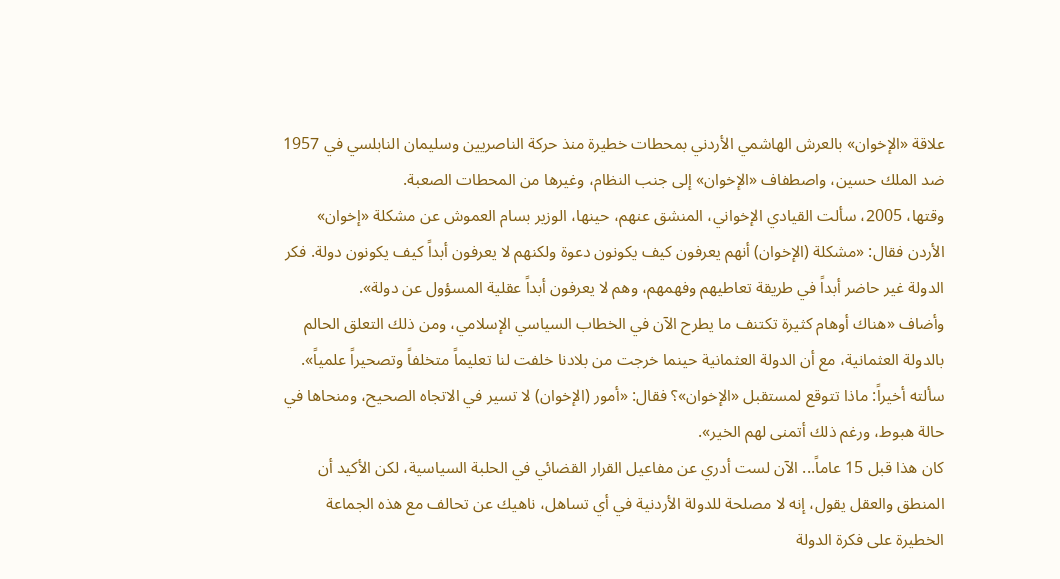علاقة «الإخوان» بالعرش الهاشمي الأردني بمحطات خطيرة منذ حركة الناصريين وسليمان النابلسي في 1957 ضد الملك حسين، واصطفاف «الإخوان» إلى جنب النظام، وغيرها من المحطات الصعبة.
وقتها، 2005، سألت القيادي الإخواني، المنشق عنهم، حينها، الوزير بسام العموش عن مشكلة «إخوان» الأردن فقال: «مشكلة (الإخوان) أنهم يعرفون كيف يكونون دعوة ولكنهم لا يعرفون أبداً كيف يكونون دولة. فكر الدولة غير حاضر أبداً في طريقة تعاطيهم وفهمهم، وهم لا يعرفون أبداً عقلية المسؤول عن دولة».
وأضاف «هناك أوهام كثيرة تكتنف ما يطرح الآن في الخطاب السياسي الإسلامي، ومن ذلك التعلق الحالم بالدولة العثمانية، مع أن الدولة العثمانية حينما خرجت من بلادنا خلفت لنا تعليماً متخلفاً وتصحيراً علمياً». سألته أخيراً: ماذا تتوقع لمستقبل «الإخوان»؟ فقال: «أمور (الإخوان) لا تسير في الاتجاه الصحيح، ومنحاها في حالة هبوط، ورغم ذلك أتمنى لهم الخير».
كان هذا قبل 15 عاماً... الآن لست أدري عن مفاعيل القرار القضائي في الحلبة السياسية، لكن الأكيد أن المنطق والعقل يقول، إنه لا مصلحة للدولة الأردنية في أي تساهل، ناهيك عن تحالف مع هذه الجماعة الخطيرة على فكرة الدولة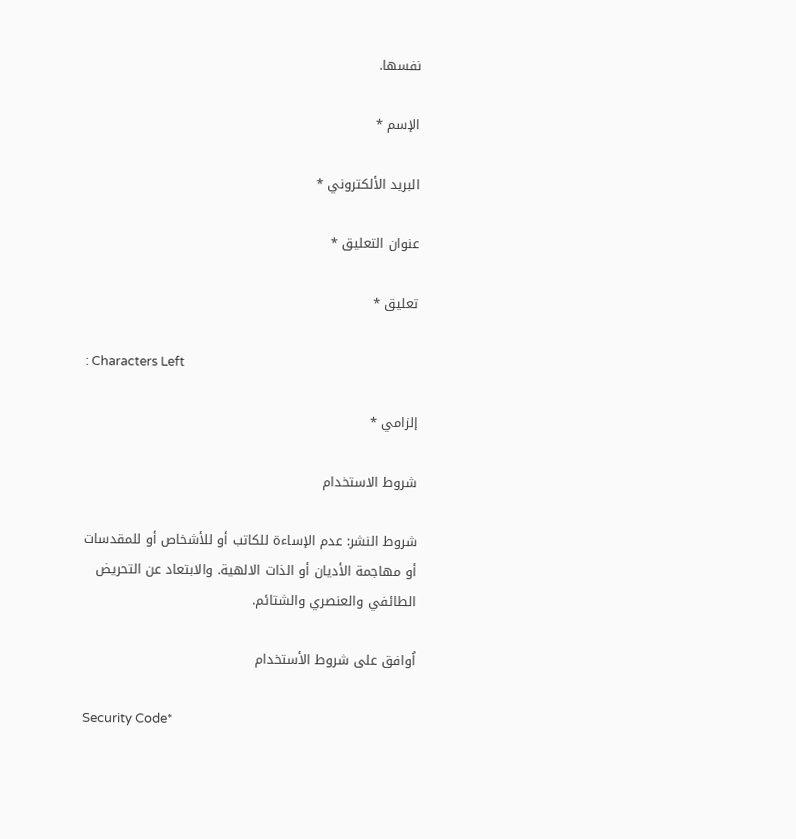نفسها.

الإسم *

البريد الألكتروني *

عنوان التعليق *

تعليق *

: Characters Left

إلزامي *

شروط الاستخدام

شروط النشر: عدم الإساءة للكاتب أو للأشخاص أو للمقدسات أو مهاجمة الأديان أو الذات الالهية. والابتعاد عن التحريض الطائفي والعنصري والشتائم.

اُوافق على شروط الأستخدام

Security Code*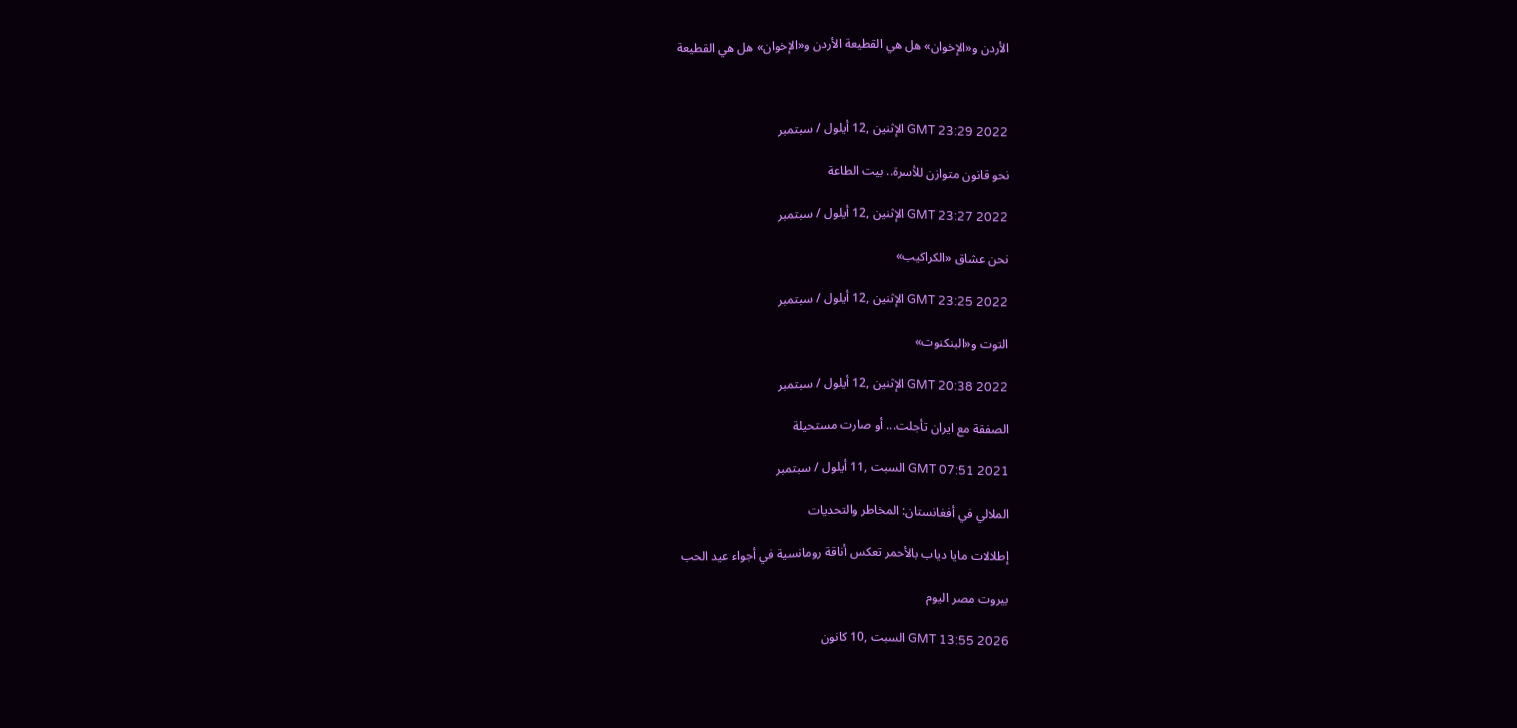الأردن و«الإخوان» هل هي القطيعة الأردن و«الإخوان» هل هي القطيعة



GMT 23:29 2022 الإثنين ,12 أيلول / سبتمبر

نحو قانون متوازن للأسرة.. بيت الطاعة

GMT 23:27 2022 الإثنين ,12 أيلول / سبتمبر

نحن عشاق «الكراكيب»

GMT 23:25 2022 الإثنين ,12 أيلول / سبتمبر

التوت و«البنكنوت»

GMT 20:38 2022 الإثنين ,12 أيلول / سبتمبر

الصفقة مع ايران تأجلت... أو صارت مستحيلة

GMT 07:51 2021 السبت ,11 أيلول / سبتمبر

الملالي في أفغانستان: المخاطر والتحديات

إطلالات مايا دياب بالأحمر تعكس أناقة رومانسية في أجواء عيد الحب

بيروت مصر اليوم

GMT 13:55 2026 السبت ,10 كانون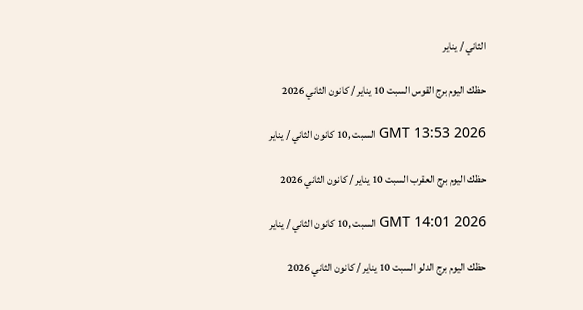الثاني / يناير

حظك اليوم برج القوس السبت 10 يناير / كانون الثاني 2026

GMT 13:53 2026 السبت ,10 كانون الثاني / يناير

حظك اليوم برج العقرب السبت 10 يناير / كانون الثاني 2026

GMT 14:01 2026 السبت ,10 كانون الثاني / يناير

حظك اليوم برج الدلو السبت 10 يناير / كانون الثاني 2026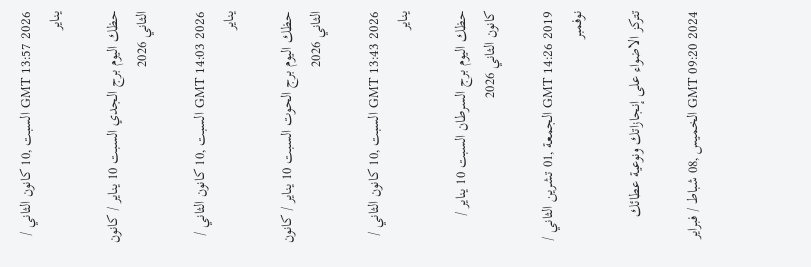GMT 13:57 2026 السبت ,10 كانون الثاني / يناير

حظك اليوم برج الجدي السبت 10 يناير / كانون الثاني 2026

GMT 14:03 2026 السبت ,10 كانون الثاني / يناير

حظك اليوم برج الحوت السبت 10 يناير / كانون الثاني 2026

GMT 13:43 2026 السبت ,10 كانون الثاني / يناير

حظك اليوم برج السرطان السبت 10 يناير / كانون الثاني 2026

GMT 14:26 2019 الجمعة ,01 تشرين الثاني / نوفمبر

تتركز الاضواء على إنجازاتك ونوعية عطائك

GMT 09:20 2024 الخميس ,08 شباط / فبراير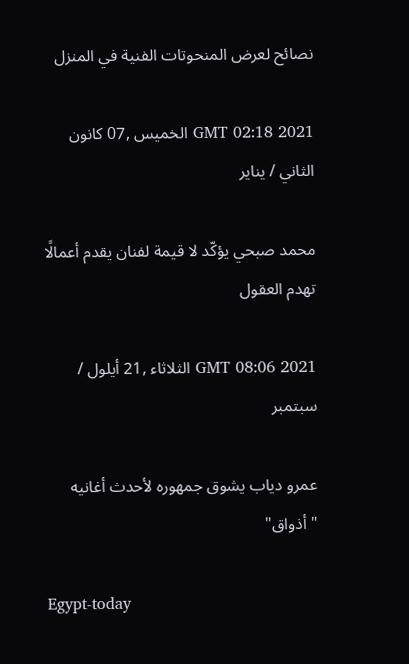نصائح لعرض المنحوتات الفنية في المنزل

GMT 02:18 2021 الخميس ,07 كانون الثاني / يناير

محمد صبحي يؤكّد لا قيمة لفنان يقدم أعمالًا تهدم العقول

GMT 08:06 2021 الثلاثاء ,21 أيلول / سبتمبر

عمرو دياب يشوق جمهوره لأحدث أغانيه "أذواق"

Egypt-today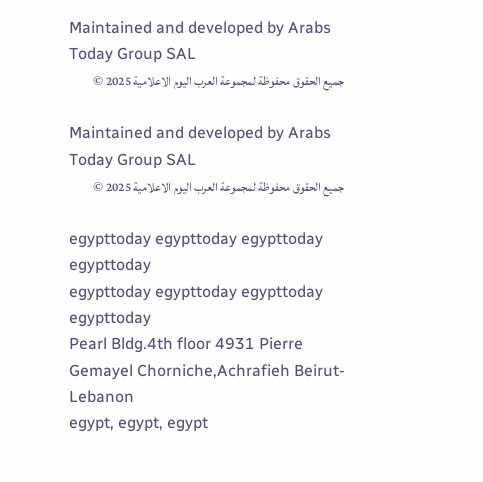Maintained and developed by Arabs Today Group SAL
جميع الحقوق محفوظة لمجموعة العرب اليوم الاعلامية 2025 ©

Maintained and developed by Arabs Today Group SAL
جميع الحقوق محفوظة لمجموعة العرب اليوم الاعلامية 2025 ©

egypttoday egypttoday egypttoday egypttoday
egypttoday egypttoday egypttoday
egypttoday
Pearl Bldg.4th floor 4931 Pierre Gemayel Chorniche,Achrafieh Beirut- Lebanon
egypt, egypt, egypt